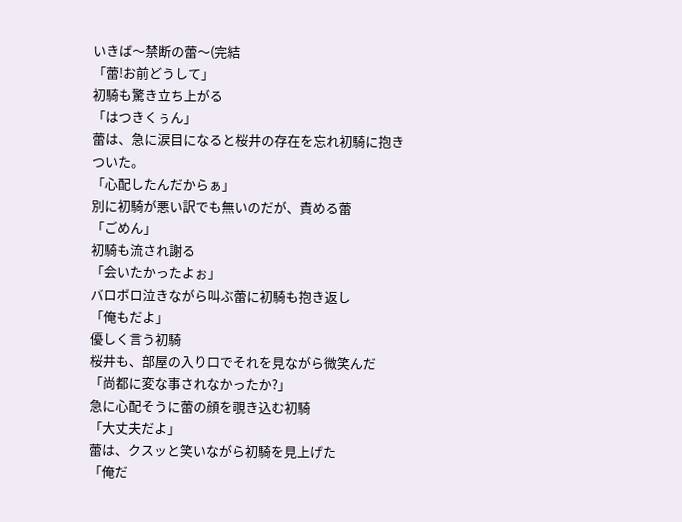いきば〜禁断の蕾〜(完結
「蕾!お前どうして」
初騎も驚き立ち上がる
「はつきくぅん」
蕾は、急に涙目になると桜井の存在を忘れ初騎に抱きついた。
「心配したんだからぁ」
別に初騎が悪い訳でも無いのだが、責める蕾
「ごめん」
初騎も流され謝る
「会いたかったよぉ」
バロボロ泣きながら叫ぶ蕾に初騎も抱き返し
「俺もだよ」
優しく言う初騎
桜井も、部屋の入り口でそれを見ながら微笑んだ
「尚都に変な事されなかったか?」
急に心配そうに蕾の顔を覗き込む初騎
「大丈夫だよ」
蕾は、クスッと笑いながら初騎を見上げた
「俺だ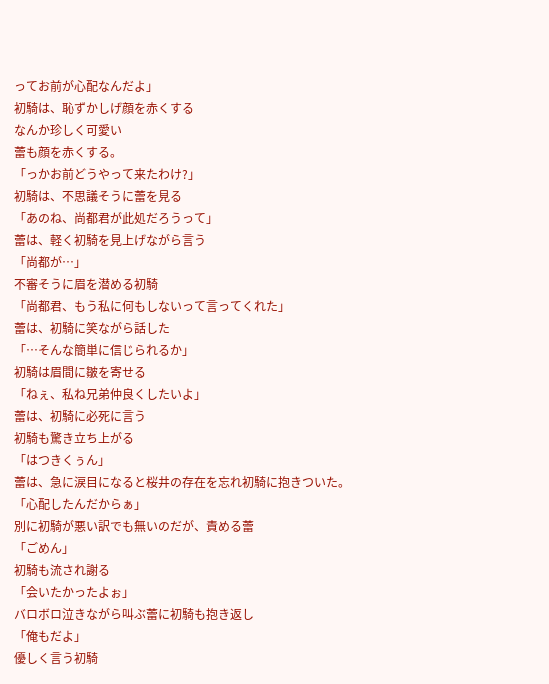ってお前が心配なんだよ」
初騎は、恥ずかしげ顔を赤くする
なんか珍しく可愛い
蕾も顔を赤くする。
「っかお前どうやって来たわけ?」
初騎は、不思議そうに蕾を見る
「あのね、尚都君が此処だろうって」
蕾は、軽く初騎を見上げながら言う
「尚都が…」
不審そうに眉を潜める初騎
「尚都君、もう私に何もしないって言ってくれた」
蕾は、初騎に笑ながら話した
「…そんな簡単に信じられるか」
初騎は眉間に皺を寄せる
「ねぇ、私ね兄弟仲良くしたいよ」
蕾は、初騎に必死に言う
初騎も驚き立ち上がる
「はつきくぅん」
蕾は、急に涙目になると桜井の存在を忘れ初騎に抱きついた。
「心配したんだからぁ」
別に初騎が悪い訳でも無いのだが、責める蕾
「ごめん」
初騎も流され謝る
「会いたかったよぉ」
バロボロ泣きながら叫ぶ蕾に初騎も抱き返し
「俺もだよ」
優しく言う初騎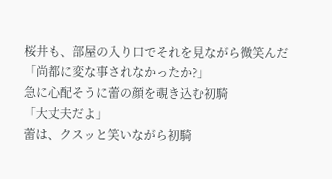桜井も、部屋の入り口でそれを見ながら微笑んだ
「尚都に変な事されなかったか?」
急に心配そうに蕾の顔を覗き込む初騎
「大丈夫だよ」
蕾は、クスッと笑いながら初騎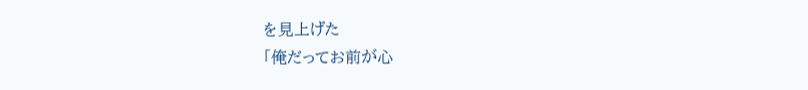を見上げた
「俺だってお前が心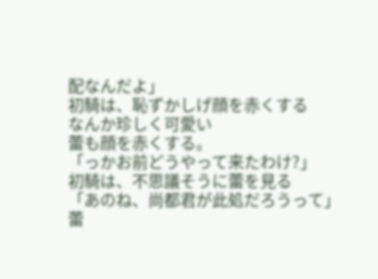配なんだよ」
初騎は、恥ずかしげ顔を赤くする
なんか珍しく可愛い
蕾も顔を赤くする。
「っかお前どうやって来たわけ?」
初騎は、不思議そうに蕾を見る
「あのね、尚都君が此処だろうって」
蕾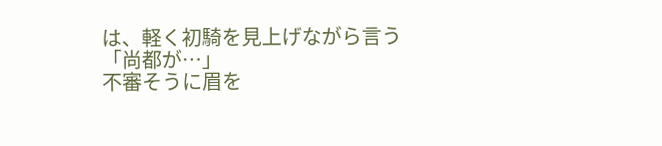は、軽く初騎を見上げながら言う
「尚都が…」
不審そうに眉を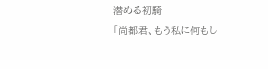潜める初騎
「尚都君、もう私に何もし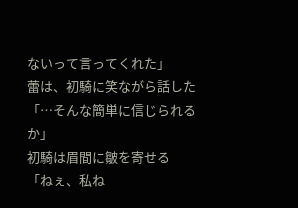ないって言ってくれた」
蕾は、初騎に笑ながら話した
「…そんな簡単に信じられるか」
初騎は眉間に皺を寄せる
「ねぇ、私ね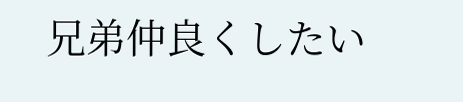兄弟仲良くしたい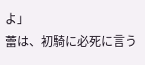よ」
蕾は、初騎に必死に言う